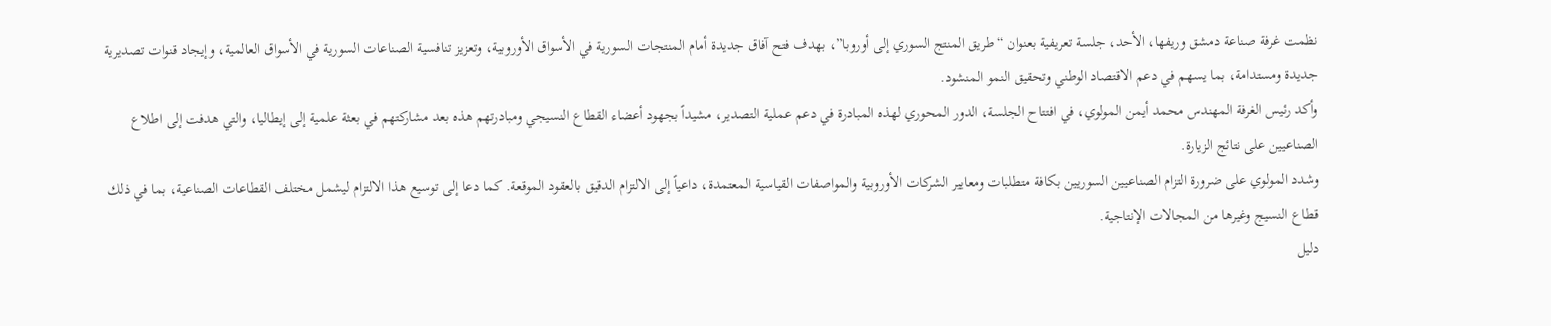نظمت غرفة صناعة دمشق وريفها، الأحد، جلسة تعريفية بعنوان “طريق المنتج السوري إلى أوروبا”، بهدف فتح آفاق جديدة أمام المنتجات السورية في الأسواق الأوروبية، وتعزيز تنافسية الصناعات السورية في الأسواق العالمية، وإيجاد قنوات تصديرية جديدة ومستدامة، بما يسهم في دعم الاقتصاد الوطني وتحقيق النمو المنشود.
وأكد رئيس الغرفة المهندس محمد أيمن المولوي، في افتتاح الجلسة، الدور المحوري لهذه المبادرة في دعم عملية التصدير، مشيداً بجهود أعضاء القطاع النسيجي ومبادرتهم هذه بعد مشاركتهم في بعثة علمية إلى إيطاليا، والتي هدفت إلى اطلاع الصناعيين على نتائج الزيارة.
وشدد المولوي على ضرورة التزام الصناعيين السوريين بكافة متطلبات ومعايير الشركات الأوروبية والمواصفات القياسية المعتمدة، داعياً إلى الالتزام الدقيق بالعقود الموقعة. كما دعا إلى توسيع هذا الالتزام ليشمل مختلف القطاعات الصناعية، بما في ذلك قطاع النسيج وغيرها من المجالات الإنتاجية.
دليل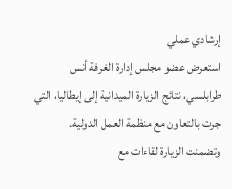إرشادي عملي
استعرض عضو مجلس إدارة الغرفة أنس طرابلسي، نتائج الزيارة الميدانية إلى إيطاليا، التي جرت بالتعاون مع منظمة العمل الدولية.
وتضمنت الزيارة لقاءات مع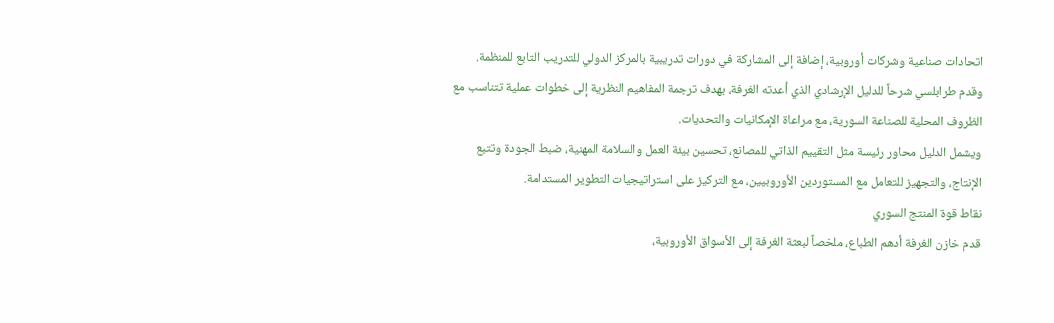اتحادات صناعية وشركات أوروبية، إضافة إلى المشاركة في دورات تدريبية بالمركز الدولي للتدريب التابع للمنظمة.
وقدم طرابلسي شرحاً للدليل الإرشادي الذي أعدته الغرفة، بهدف ترجمة المفاهيم النظرية إلى خطوات عملية تتناسب مع الظروف المحلية للصناعة السورية، مع مراعاة الإمكانيات والتحديات.
ويشمل الدليل محاور رئيسة مثل التقييم الذاتي للمصانع، تحسين بيئة العمل والسلامة المهنية، ضبط الجودة وتتبع الإنتاج، والتجهيز للتعامل مع المستوردين الأوروبيين، مع التركيز على استراتيجيات التطوير المستدامة.
نقاط قوة المنتج السوري
قدم خازن الغرفة أدهم الطباع، ملخصاً لبعثة الغرفة إلى الأسواق الأوروبية،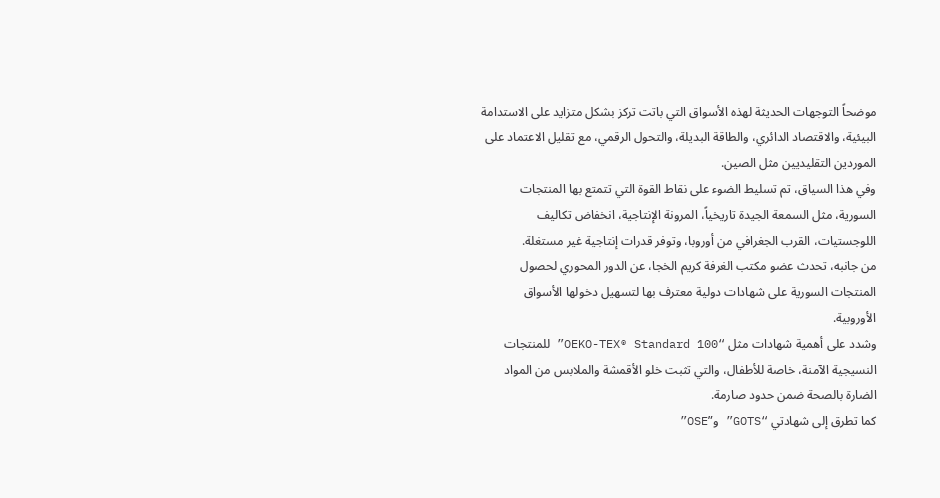موضحاً التوجهات الحديثة لهذه الأسواق التي باتت تركز بشكل متزايد على الاستدامة البيئية، والاقتصاد الدائري، والطاقة البديلة، والتحول الرقمي، مع تقليل الاعتماد على الموردين التقليديين مثل الصين.
وفي هذا السياق، تم تسليط الضوء على نقاط القوة التي تتمتع بها المنتجات السورية، مثل السمعة الجيدة تاريخياً، المرونة الإنتاجية، انخفاض تكاليف اللوجستيات، القرب الجغرافي من أوروبا، وتوفر قدرات إنتاجية غير مستغلة.
من جانبه، تحدث عضو مكتب الغرفة كريم الخجا، عن الدور المحوري لحصول المنتجات السورية على شهادات دولية معترف بها لتسهيل دخولها الأسواق الأوروبية.
وشدد على أهمية شهادات مثل “OEKO-TEX® Standard 100” للمنتجات النسيجية الآمنة، خاصة للأطفال، والتي تثبت خلو الأقمشة والملابس من المواد الضارة بالصحة ضمن حدود صارمة.
كما تطرق إلى شهادتي “GOTS” و”OSE”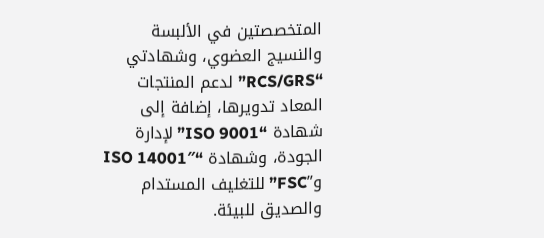المتخصصتين في الألبسة والنسيج العضوي، وشهادتي “RCS/GRS” لدعم المنتجات المعاد تدويرها، إضافة إلى شهادة “ISO 9001” لإدارة الجودة، وشهادة “ISO 14001″ و”FSC” للتغليف المستدام والصديق للبيئة.